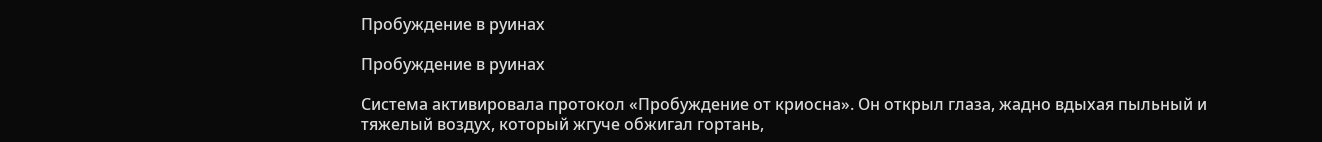Пробуждение в руинах

Пробуждение в руинах

Система активировала протокол «Пробуждение от криосна». Он открыл глаза, жадно вдыхая пыльный и тяжелый воздух, который жгуче обжигал гортань,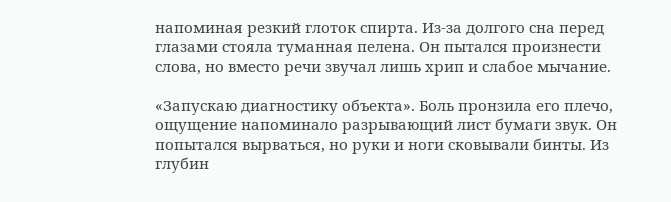напоминая резкий глоток спирта. Из-за долгого сна перед глазами стояла туманная пелена. Он пытался произнести слова, но вместо речи звучал лишь хрип и слабое мычание.

«Запускаю диагностику объекта». Боль пронзила его плечо, ощущение напоминало разрывающий лист бумаги звук. Он попытался вырваться, но руки и ноги сковывали бинты. Из глубин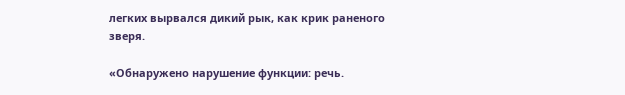легких вырвался дикий рык, как крик раненого зверя.

«Обнаружено нарушение функции: речь.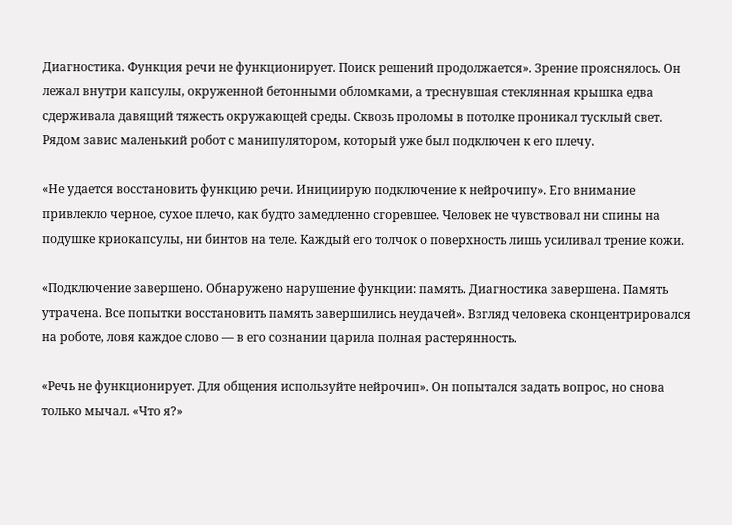Диагностика. Функция речи не функционирует. Поиск решений продолжается». Зрение прояснялось. Он лежал внутри капсулы, окруженной бетонными обломками, а треснувшая стеклянная крышка едва сдерживала давящий тяжесть окружающей среды. Сквозь проломы в потолке проникал тусклый свет. Рядом завис маленький робот с манипулятором, который уже был подключен к его плечу.

«Не удается восстановить функцию речи. Инициирую подключение к нейрочипу». Его внимание привлекло черное, сухое плечо, как будто замедленно сгоревшее. Человек не чувствовал ни спины на подушке криокапсулы, ни бинтов на теле. Каждый его толчок о поверхность лишь усиливал трение кожи.

«Подключение завершено. Обнаружено нарушение функции: память. Диагностика завершена. Память утрачена. Все попытки восстановить память завершились неудачей». Взгляд человека сконцентрировался на роботе, ловя каждое слово — в его сознании царила полная растерянность.

«Речь не функционирует. Для общения используйте нейрочип». Он попытался задать вопрос, но снова только мычал. «Что я?»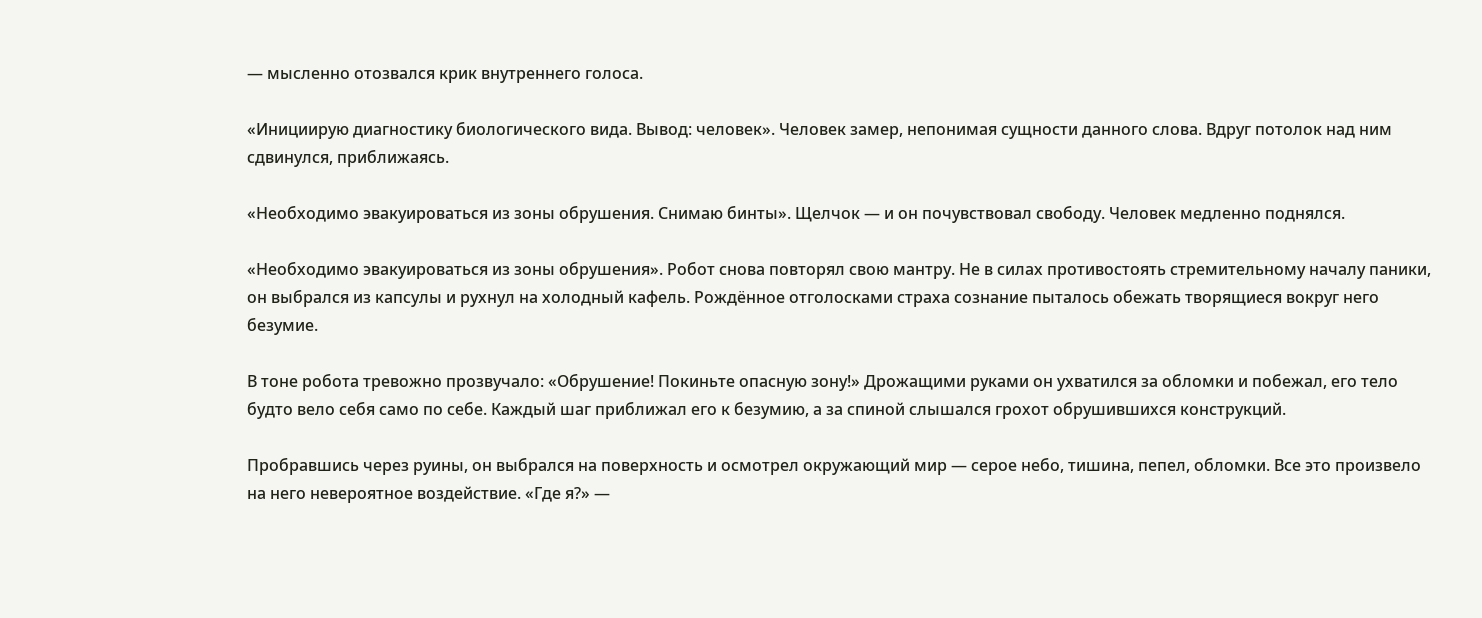— мысленно отозвался крик внутреннего голоса.

«Инициирую диагностику биологического вида. Вывод: человек». Человек замер, непонимая сущности данного слова. Вдруг потолок над ним сдвинулся, приближаясь.

«Необходимо эвакуироваться из зоны обрушения. Снимаю бинты». Щелчок — и он почувствовал свободу. Человек медленно поднялся.

«Необходимо эвакуироваться из зоны обрушения». Робот снова повторял свою мантру. Не в силах противостоять стремительному началу паники, он выбрался из капсулы и рухнул на холодный кафель. Рождённое отголосками страха сознание пыталось обежать творящиеся вокруг него безумие.

В тоне робота тревожно прозвучало: «Обрушение! Покиньте опасную зону!» Дрожащими руками он ухватился за обломки и побежал, его тело будто вело себя само по себе. Каждый шаг приближал его к безумию, а за спиной слышался грохот обрушившихся конструкций.

Пробравшись через руины, он выбрался на поверхность и осмотрел окружающий мир — серое небо, тишина, пепел, обломки. Все это произвело на него невероятное воздействие. «Где я?» —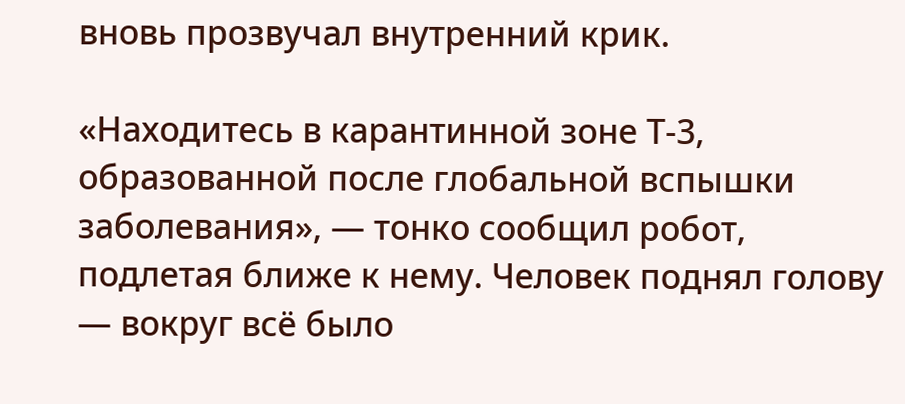вновь прозвучал внутренний крик.

«Находитесь в карантинной зоне Т-3, образованной после глобальной вспышки заболевания», — тонко сообщил робот, подлетая ближе к нему. Человек поднял голову — вокруг всё было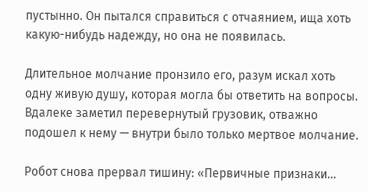пустынно. Он пытался справиться с отчаянием, ища хоть какую-нибудь надежду, но она не появилась.

Длительное молчание пронзило его, разум искал хоть одну живую душу, которая могла бы ответить на вопросы. Вдалеке заметил перевернутый грузовик, отважно подошел к нему — внутри было только мертвое молчание.

Робот снова прервал тишину: «Первичные признаки...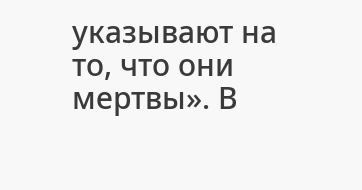указывают на то, что они мертвы». В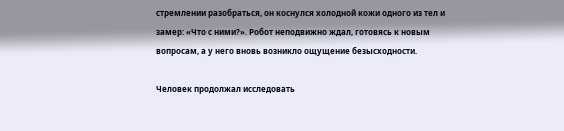стремлении разобраться, он коснулся холодной кожи одного из тел и замер: «Что с ними?». Робот неподвижно ждал, готовясь к новым вопросам, а у него вновь возникло ощущение безысходности.

Человек продолжал исследовать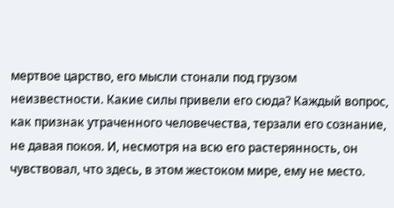мертвое царство, его мысли стонали под грузом неизвестности. Какие силы привели его сюда? Каждый вопрос, как признак утраченного человечества, терзали его сознание, не давая покоя. И, несмотря на всю его растерянность, он чувствовал, что здесь, в этом жестоком мире, ему не место.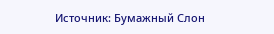Источник: Бумажный Слон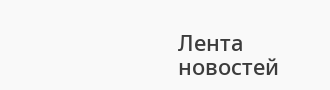Лента новостей